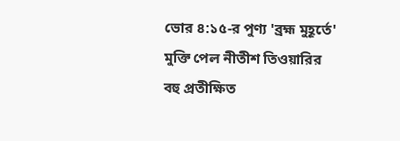ভোর ৪:১৫-র পুণ্য 'ব্রহ্ম মুহূর্তে' মুক্তি পেল নীতীশ তিওয়ারির বহু প্রতীক্ষিত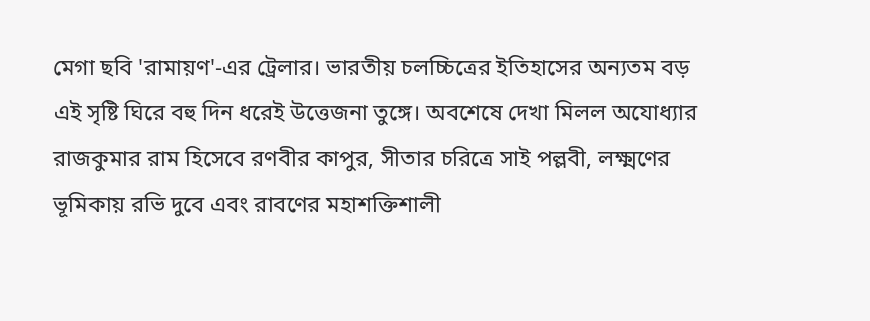মেগা ছবি 'রামায়ণ'-এর ট্রেলার। ভারতীয় চলচ্চিত্রের ইতিহাসের অন্যতম বড় এই সৃষ্টি ঘিরে বহু দিন ধরেই উত্তেজনা তুঙ্গে। অবশেষে দেখা মিলল অযোধ্যার রাজকুমার রাম হিসেবে রণবীর কাপুর, সীতার চরিত্রে সাই পল্লবী, লক্ষ্মণের ভূমিকায় রভি দুবে এবং রাবণের মহাশক্তিশালী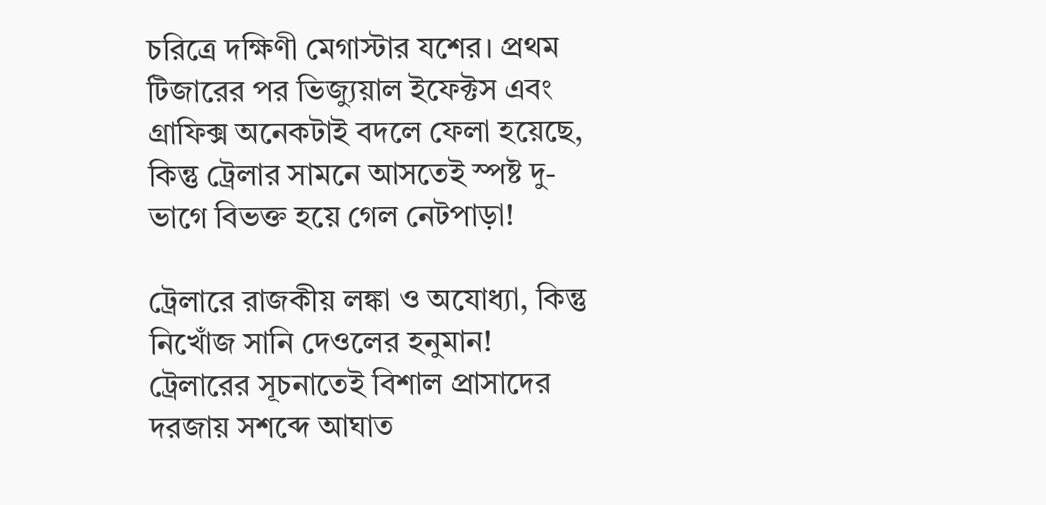চরিত্রে দক্ষিণী মেগাস্টার যশের। প্রথম টিজারের পর ভিজ্যুয়াল ইফেক্টস এবং গ্রাফিক্স অনেকটাই বদলে ফেলা হয়েছে, কিন্তু ট্রেলার সামনে আসতেই স্পষ্ট দু-ভাগে বিভক্ত হয়ে গেল নেটপাড়া!

ট্রেলারে রাজকীয় লঙ্কা ও অযোধ্যা, কিন্তু নিখোঁজ সানি দেওলের হনুমান!
ট্রেলারের সূচনাতেই বিশাল প্রাসাদের দরজায় সশব্দে আঘাত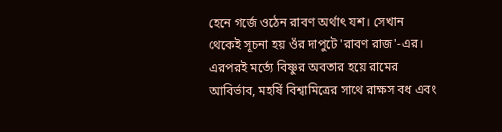হেনে গর্জে ওঠেন রাবণ অর্থাৎ যশ। সেখান থেকেই সূচনা হয় ওঁর দাপুটে 'রাবণ রাজ'-এর।
এরপরই মর্ত্যে বিষ্ণুর অবতার হয়ে রামের আবির্ভাব, মহর্ষি বিশ্বামিত্রের সাথে রাক্ষস বধ এবং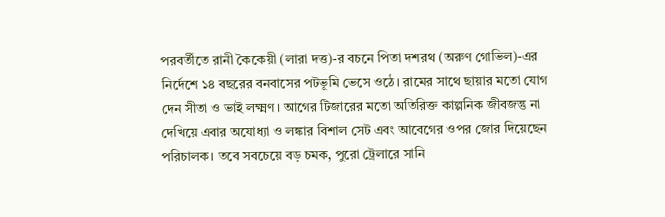পরবর্তীতে রানী কৈকেয়ী (লারা দত্ত)-র বচনে পিতা দশরথ (অরুণ গোভিল)-এর নির্দেশে ১৪ বছরের বনবাসের পটভূমি ভেসে ওঠে। রামের সাথে ছায়ার মতো যোগ দেন সীতা ও ভাই লক্ষ্মণ। আগের টিজারের মতো অতিরিক্ত কাল্পনিক জীবজন্তু না দেখিয়ে এবার অযোধ্যা ও লঙ্কার বিশাল সেট এবং আবেগের ওপর জোর দিয়েছেন পরিচালক। তবে সবচেয়ে বড় চমক, পুরো ট্রেলারে সানি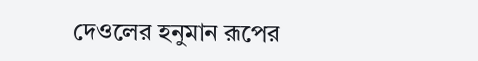দেওলের হনুমান রূপের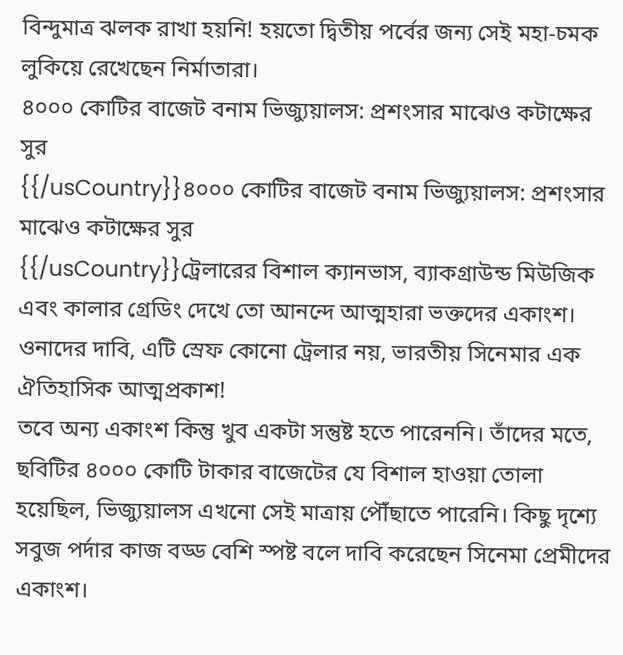বিন্দুমাত্র ঝলক রাখা হয়নি! হয়তো দ্বিতীয় পর্বের জন্য সেই মহা-চমক লুকিয়ে রেখেছেন নির্মাতারা।
৪০০০ কোটির বাজেট বনাম ভিজ্যুয়ালস: প্রশংসার মাঝেও কটাক্ষের সুর
{{/usCountry}}৪০০০ কোটির বাজেট বনাম ভিজ্যুয়ালস: প্রশংসার মাঝেও কটাক্ষের সুর
{{/usCountry}}ট্রেলারের বিশাল ক্যানভাস, ব্যাকগ্রাউন্ড মিউজিক এবং কালার গ্রেডিং দেখে তো আনন্দে আত্মহারা ভক্তদের একাংশ। ওনাদের দাবি, এটি স্রেফ কোনো ট্রেলার নয়, ভারতীয় সিনেমার এক ঐতিহাসিক আত্মপ্রকাশ!
তবে অন্য একাংশ কিন্তু খুব একটা সন্তুষ্ট হতে পারেননি। তাঁদের মতে, ছবিটির ৪০০০ কোটি টাকার বাজেটের যে বিশাল হাওয়া তোলা হয়েছিল, ভিজ্যুয়ালস এখনো সেই মাত্রায় পৌঁছাতে পারেনি। কিছু দৃশ্যে সবুজ পর্দার কাজ বড্ড বেশি স্পষ্ট বলে দাবি করেছেন সিনেমা প্রেমীদের একাংশ।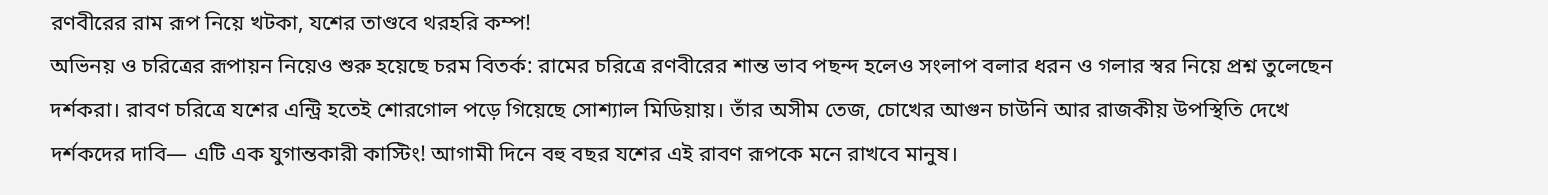রণবীরের রাম রূপ নিয়ে খটকা, যশের তাণ্ডবে থরহরি কম্প!
অভিনয় ও চরিত্রের রূপায়ন নিয়েও শুরু হয়েছে চরম বিতর্ক: রামের চরিত্রে রণবীরের শান্ত ভাব পছন্দ হলেও সংলাপ বলার ধরন ও গলার স্বর নিয়ে প্রশ্ন তুলেছেন দর্শকরা। রাবণ চরিত্রে যশের এন্ট্রি হতেই শোরগোল পড়ে গিয়েছে সোশ্যাল মিডিয়ায়। তাঁর অসীম তেজ, চোখের আগুন চাউনি আর রাজকীয় উপস্থিতি দেখে দর্শকদের দাবি— এটি এক যুগান্তকারী কাস্টিং! আগামী দিনে বহু বছর যশের এই রাবণ রূপকে মনে রাখবে মানুষ।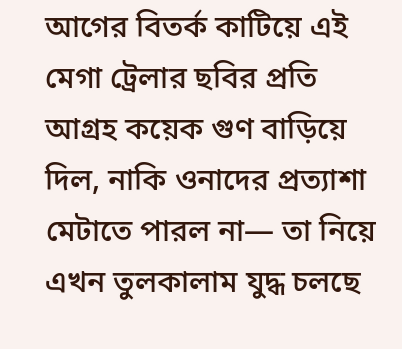আগের বিতর্ক কাটিয়ে এই মেগা ট্রেলার ছবির প্রতি আগ্রহ কয়েক গুণ বাড়িয়ে দিল, নাকি ওনাদের প্রত্যাশা মেটাতে পারল না— তা নিয়ে এখন তুলকালাম যুদ্ধ চলছে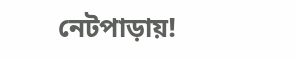নেটপাড়ায়!